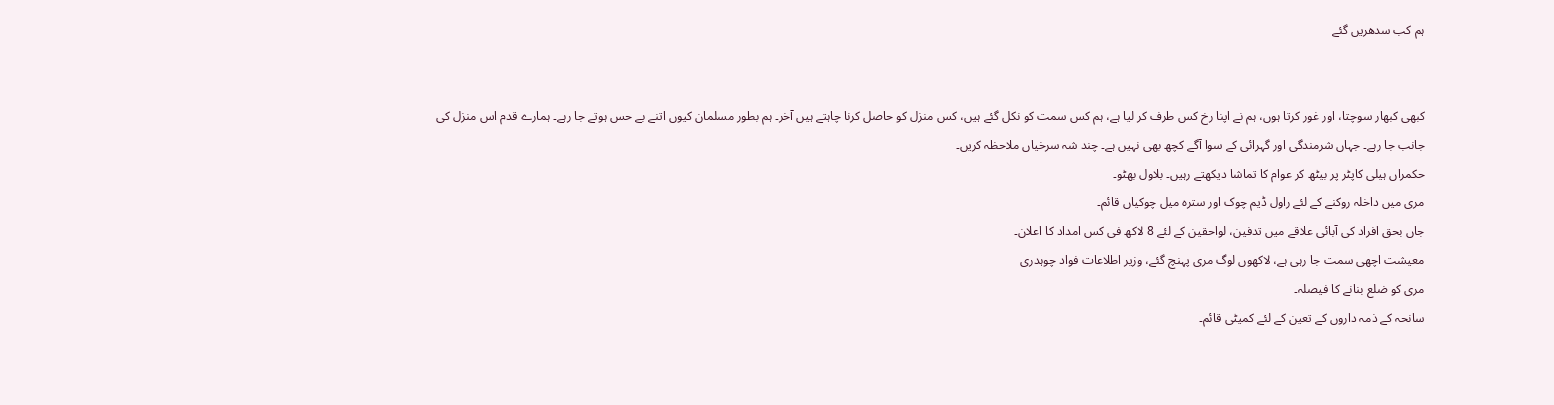ہم کب سدھریں گئے


کبھی کبھار سوچتا، اور غور کرتا ہوں، ہم نے اپنا رخ کس طرف کر لیا ہے، ہم کس سمت کو نکل گئے ہیں، کس منزل کو حاصل کرنا چاہتے ہیں آخر۔ ہم بطور مسلمان کیوں اتنے بے حس ہوتے جا رہے۔ ہمارے قدم اس منزل کی جانب جا رہے۔ جہاں شرمندگی اور گہرائی کے سوا آگے کچھ بھی نہیں ہے۔ چند شہ سرخیاں ملاحظہ کریں۔
حکمراں ہیلی کاپٹر پر بیٹھ کر عوام کا تماشا دیکھتے رہیں۔ بلاول بھٹو۔
مری میں داخلہ روکنے کے لئے راول ڈیم چوک اور سترہ میل چوکیاں قائم۔
جاں بحق افراد کی آبائی علاقے میں تدفین، لواحقین کے لئے 8 لاکھ فی کس امداد کا اعلان۔
معیشت اچھی سمت جا رہی ہے، لاکھوں لوگ مری پہنچ گئے، وزیر اطلاعات فواد چوہدری
مری کو ضلع بنانے کا فیصلہ۔
سانحہ کے ذمہ داروں کے تعین کے لئے کمیٹی قائم۔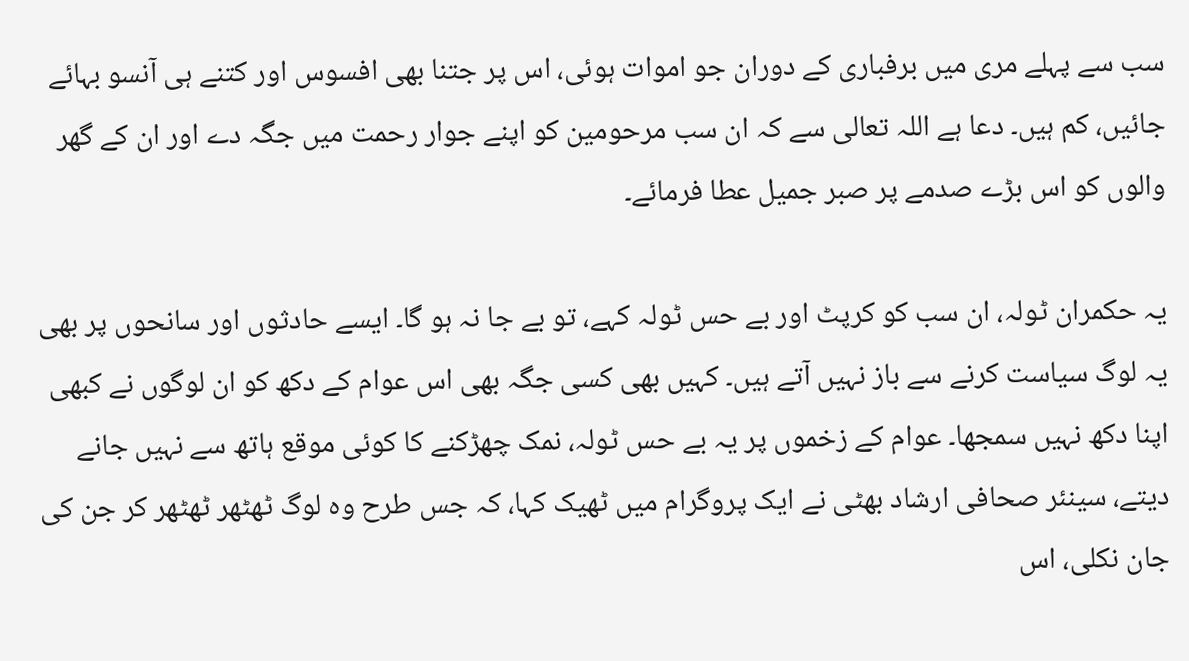سب سے پہلے مری میں برفباری کے دوران جو اموات ہوئی، اس پر جتنا بھی افسوس اور کتنے ہی آنسو بہائے جائیں، کم ہیں۔ دعا ہے اللہ تعالی سے کہ ان سب مرحومین کو اپنے جوار رحمت میں جگہ دے اور ان کے گھر والوں کو اس بڑے صدمے پر صبر جمیل عطا فرمائے۔

یہ حکمران ٹولہ، ان سب کو کرپٹ اور بے حس ٹولہ کہے، تو بے جا نہ ہو گا۔ ایسے حادثوں اور سانحوں پر بھی یہ لوگ سیاست کرنے سے باز نہیں آتے ہیں۔ کہیں بھی کسی جگہ بھی اس عوام کے دکھ کو ان لوگوں نے کبھی اپنا دکھ نہیں سمجھا۔ عوام کے زخموں پر یہ بے حس ٹولہ، نمک چھڑکنے کا کوئی موقع ہاتھ سے نہیں جانے دیتے، سینئر صحافی ارشاد بھٹی نے ایک پروگرام میں ٹھیک کہا، کہ جس طرح وہ لوگ ٹھٹھر ٹھٹھر کر جن کی جان نکلی، اس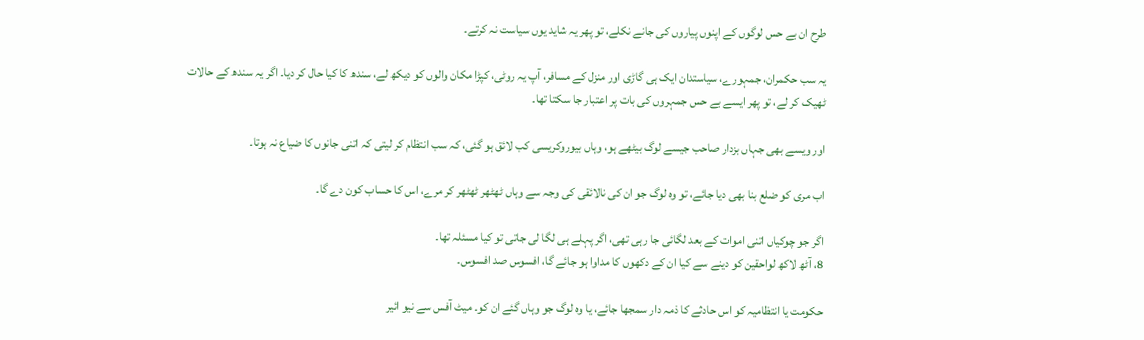طرح ان بے حس لوگوں کے اپنوں پیاروں کی جانے نکلے، تو پھر یہ شاید یوں سیاست نہ کرتے۔

یہ سب حکمران، جمہورے، سیاستدان ایک ہی گاڑی اور منزل کے مسافر، آپ یہ روٹی، کپڑا مکان والوں کو دیکھ لے، سندھ کا کیا حال کر دیا۔ اگر یہ سندھ کے حالات ٹھیک کر لے، تو پھر ایسے بے حس جمہروں کی بات پر اعتبار جا سکتا تھا۔

اور ویسے بھی جہاں بزدار صاحب جیسے لوگ بیٹھے ہو، وہاں بیوروکریسی کب لائق ہو گئی، کہ سب انتظام کر لیتی کہ اتنی جانوں کا ضیاع نہ ہوتا۔

اب مری کو ضلع بنا بھی دیا جائے، تو وہ لوگ جو ان کی نالائقی کی وجہ سے وہاں ٹھٹھر ٹھٹھر کر مرے، اس کا حساب کون دے گا۔

اگر جو چوکیاں اتنی اموات کے بعد لگائی جا رہی تھی، اگر پہلے ہی لگا لی جاتی تو کیا مسئلہ تھا۔
8، آٹھ لاکھ لواحقین کو دینے سے کیا ان کے دکھوں کا مداوا ہو جائے گا، افسوس صد افسوس۔

حکومت یا انتظامیہ کو اس حادثے کا ذمہ دار سمجھا جائے، یا وہ لوگ جو وہاں گئے ان کو۔ میٹ آفس سے نیو ائیر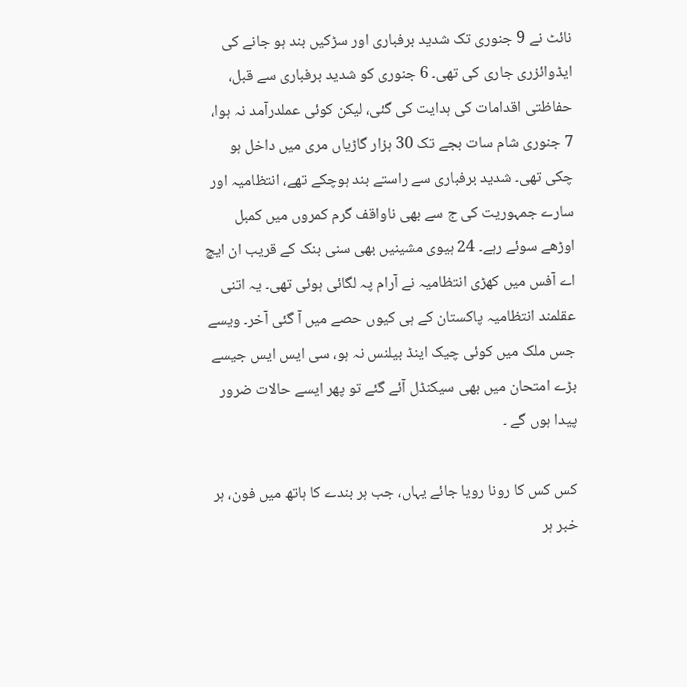نائٹ نے 9 جنوری تک شدید برفباری اور سڑکیں بند ہو جانے کی ایڈوائزری جاری کی تھی۔ 6 جنوری کو شدید برفباری سے قبل، حفاظتی اقدامات کی ہدایت کی گئی، لیکن کوئی عملدرآمد نہ ہوا، 7 جنوری شام سات بجے تک 30 ہزار گاڑیاں مری میں داخل ہو چکی تھی۔ شدید برفباری سے راستے بند ہوچکے تھے، انتظامیہ اور سارے جمہوریت کی ج سے بھی ناواقف گرم کمروں میں کمبل اوڑھے سوئے رہے۔ 24 ہیوی مشینیں بھی سنی بنک کے قریب ان ایچ اے آفس میں کھڑی انتظامیہ نے آرام پہ لگائی ہوئی تھی۔ یہ اتنی عقلمند انتظامیہ پاکستان کے ہی کیوں حصے میں آ گئی آخر۔ ویسے جس ملک میں کوئی چیک اینڈ بیلنس نہ ہو، سی ایس ایس جیسے بڑے امتحان میں بھی سیکنڈل آئے گئے تو پھر ایسے حالات ضرور پیدا ہوں گے ۔

کس کس کا رونا رویا جائے یہاں، جب ہر بندے کا ہاتھ میں فون، ہر خبر ہر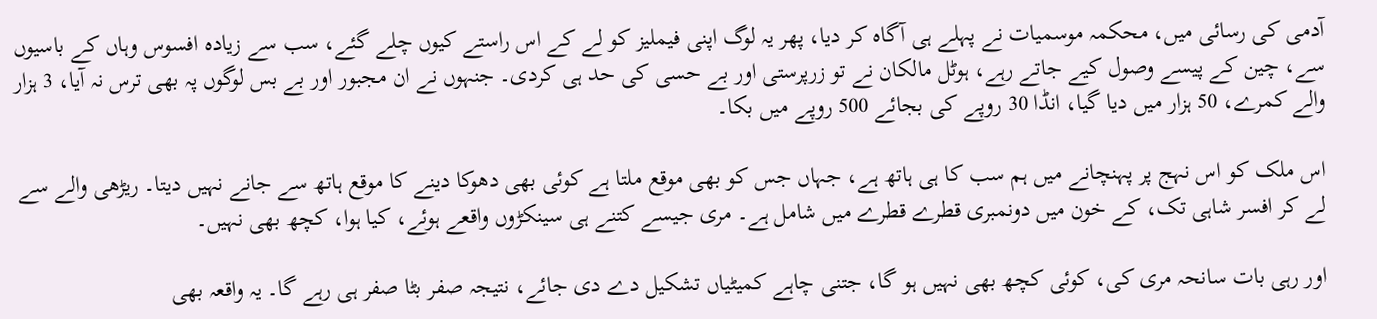آدمی کی رسائی میں، محکمہ موسمیات نے پہلے ہی آگاہ کر دیا، پھر یہ لوگ اپنی فیملیز کو لے کے اس راستے کیوں چلے گئے، سب سے زیادہ افسوس وہاں کے باسیوں سے، چین کے پیسے وصول کیے جاتے رہے، ہوٹل مالکان نے تو زرپرستی اور بے حسی کی حد ہی کردی۔ جنہوں نے ان مجبور اور بے بس لوگوں پہ بھی ترس نہ آیا، 3 ہزار والے کمرے، 50 ہزار میں دیا گیا، انڈا 30 روپے کی بجائے 500 روپے میں بکا۔

اس ملک کو اس نہج پر پہنچانے میں ہم سب کا ہی ہاتھ ہے، جہاں جس کو بھی موقع ملتا ہے کوئی بھی دھوکا دینے کا موقع ہاتھ سے جانے نہیں دیتا۔ ریڑھی والے سے لے کر افسر شاہی تک، کے خون میں دونمبری قطرے قطرے میں شامل ہے۔ مری جیسے کتنے ہی سینکڑوں واقعے ہوئے، کیا ہوا، کچھ بھی نہیں۔

اور رہی بات سانحہ مری کی، کوئی کچھ بھی نہیں ہو گا، جتنی چاہے کمیٹیاں تشکیل دے دی جائے، نتیجہ صفر بٹا صفر ہی رہے گا۔ یہ واقعہ بھی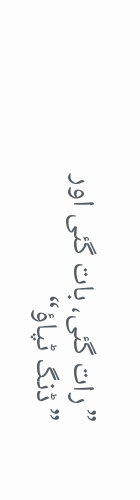”رات گئی، بات گئی اور ”ڈنگ ٹپاؤ“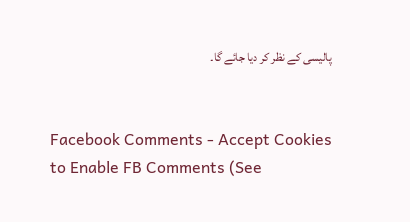پالیسی کے نظر کر دیا جائے گا۔


Facebook Comments - Accept Cookies to Enable FB Comments (See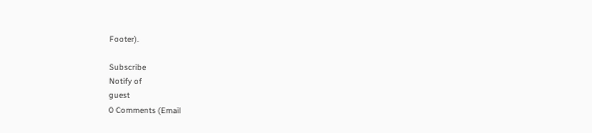Footer).

Subscribe
Notify of
guest
0 Comments (Email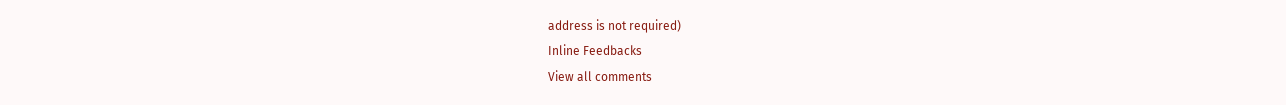address is not required)
Inline Feedbacks
View all comments